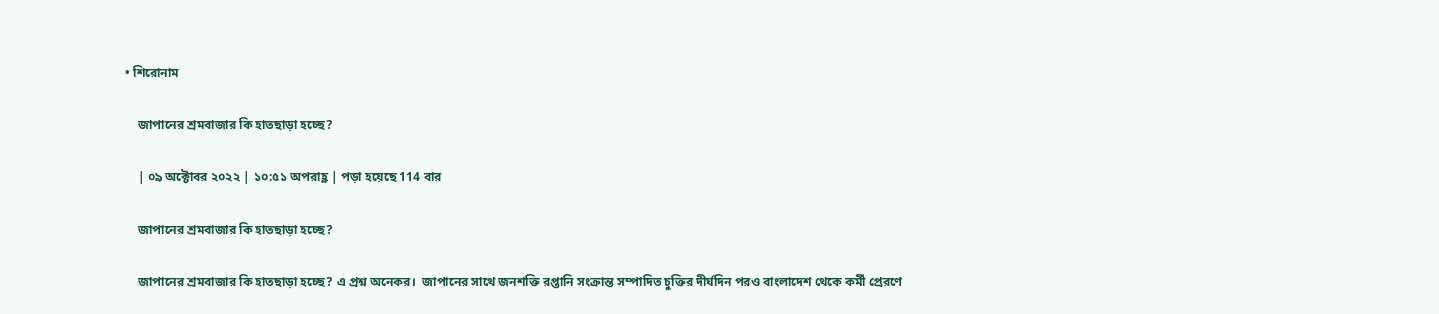• শিরোনাম

    জাপানের শ্রমবাজার কি হাতছাড়া হচ্ছে?

    | ০৯ অক্টোবর ২০২২ | ১০:৫১ অপরাহ্ণ | পড়া হয়েছে 114 বার

    জাপানের শ্রমবাজার কি হাতছাড়া হচ্ছে?

    জাপানের শ্রমবাজার কি হাতছাড়া হচ্ছে? এ প্রশ্ন অনেকর।  জাপানের সাথে জনশক্তি রপ্তানি সংক্রান্ত সম্পাদিত চুক্তির দীর্ঘদিন পরও বাংলাদেশ থেকে কর্মী প্রেরণে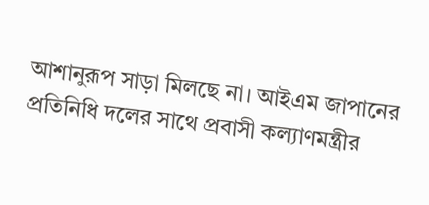আশানুরূপ সাড়া মিলছে না। আইএম জাপানের প্রতিনিধি দলের সাথে প্রবাসী কল্যাণমন্ত্রীর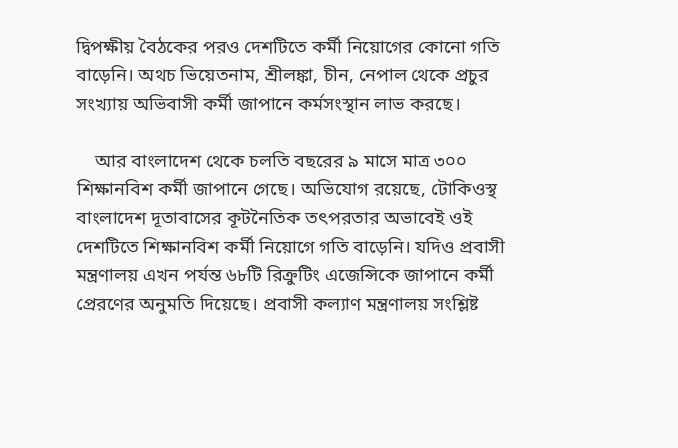দ্বিপক্ষীয় বৈঠকের পরও দেশটিতে কর্মী নিয়োগের কোনো গতি বাড়েনি। অথচ ভিয়েতনাম, শ্রীলঙ্কা, চীন, নেপাল থেকে প্রচুর সংখ্যায় অভিবাসী কর্মী জাপানে কর্মসংস্থান লাভ করছে।

    আর বাংলাদেশ থেকে চলতি বছরের ৯ মাসে মাত্র ৩০০ শিক্ষানবিশ কর্মী জাপানে গেছে। অভিযোগ রয়েছে, টোকিওস্থ বাংলাদেশ দূতাবাসের কূটনৈতিক তৎপরতার অভাবেই ওই দেশটিতে শিক্ষানবিশ কর্মী নিয়োগে গতি বাড়েনি। যদিও প্রবাসী মন্ত্রণালয় এখন পর্যন্ত ৬৮টি রিক্রুটিং এজেন্সিকে জাপানে কর্মী প্রেরণের অনুমতি দিয়েছে। প্রবাসী কল্যাণ মন্ত্রণালয় সংশ্লিষ্ট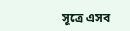সূত্রে এসব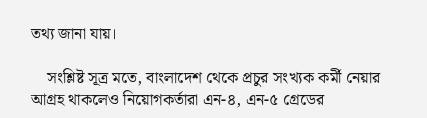তথ্য জানা যায়।

    সংশ্লিষ্ট সূত্র মতে, বাংলাদেশ থেকে প্রচুর সংখ্যক কর্মী নেয়ার আগ্রহ থাকলেও নিয়োগকর্তারা এন-৪, এন-৫ গ্রেডের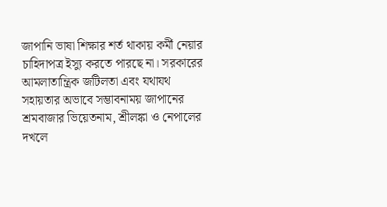জাপানি ভাষা শিক্ষার শর্ত থাকায় কর্মী নেয়ার চাহিদাপত্র ইস্যু করতে পারছে না। সরকারের আমলাতান্ত্রিক জটিলতা এবং যথাযথ সহায়তার অভাবে সম্ভাবনাময় জাপানের শ্রমবাজার ভিয়েতনাম, শ্রীলঙ্কা ও নেপালের দখলে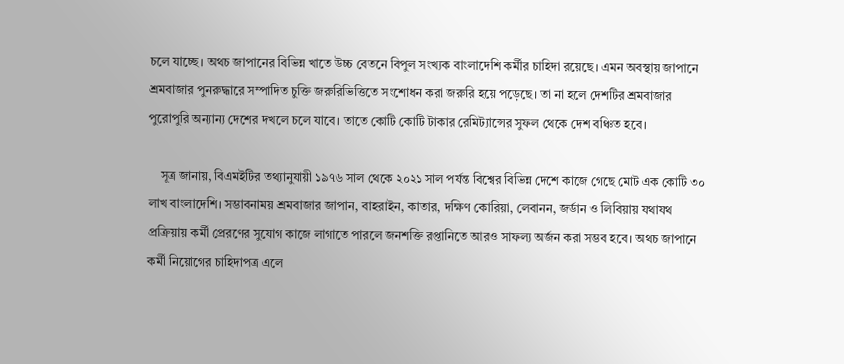চলে যাচ্ছে। অথচ জাপানের বিভিন্ন খাতে উচ্চ বেতনে বিপুল সংখ্যক বাংলাদেশি কর্মীর চাহিদা রয়েছে। এমন অবস্থায় জাপানে শ্রমবাজার পুনরুদ্ধারে সম্পাদিত চুক্তি জরুরিভিত্তিতে সংশোধন করা জরুরি হয়ে পড়েছে। তা না হলে দেশটির শ্রমবাজার পুরোপুরি অন্যান্য দেশের দখলে চলে যাবে। তাতে কোটি কোটি টাকার রেমিট্যান্সের সুফল থেকে দেশ বঞ্চিত হবে।

    সূত্র জানায়, বিএমইটির তথ্যানুযায়ী ১৯৭৬ সাল থেকে ২০২১ সাল পর্যন্ত বিশ্বের বিভিন্ন দেশে কাজে গেছে মোট এক কোটি ৩০ লাখ বাংলাদেশি। সম্ভাবনাময় শ্রমবাজার জাপান, বাহরাইন, কাতার, দক্ষিণ কোরিয়া, লেবানন, জর্ডান ও লিবিয়ায় যথাযথ প্রক্রিয়ায় কর্মী প্রেরণের সুযোগ কাজে লাগাতে পারলে জনশক্তি রপ্তানিতে আরও সাফল্য অর্জন করা সম্ভব হবে। অথচ জাপানে কর্মী নিয়োগের চাহিদাপত্র এলে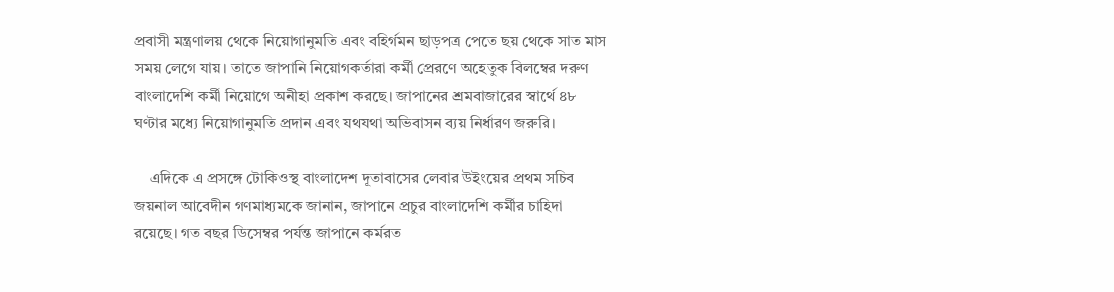প্রবাসী মন্ত্রণালয় থেকে নিয়োগানুমতি এবং বহির্গমন ছাড়পত্র পেতে ছয় থেকে সাত মাস সময় লেগে যায়। তাতে জাপানি নিয়োগকর্তারা কর্মী প্রেরণে অহেতুক বিলম্বের দরুণ বাংলাদেশি কর্মী নিয়োগে অনীহা প্রকাশ করছে। জাপানের শ্রমবাজারের স্বার্থে ৪৮ ঘণ্টার মধ্যে নিয়োগানুমতি প্রদান এবং যথযথা অভিবাসন ব্যয় নির্ধারণ জরুরি।

    এদিকে এ প্রসঙ্গে টোকিওস্থ বাংলাদেশ দূতাবাসের লেবার উইংয়ের প্রথম সচিব জয়নাল আবেদীন গণমাধ্যমকে জানান, জাপানে প্রচুর বাংলাদেশি কর্মীর চাহিদা রয়েছে। গত বছর ডিসেম্বর পর্যন্ত জাপানে কর্মরত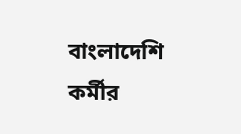বাংলাদেশি কর্মীর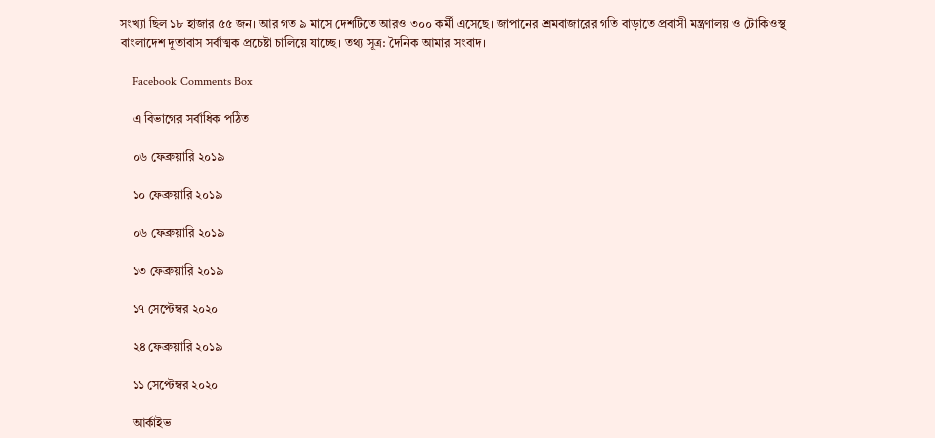সংখ্যা ছিল ১৮ হাজার ৫৫ জন। আর গত ৯ মাসে দেশটিতে আরও ৩০০ কর্মী এসেছে। জাপানের শ্রমবাজারের গতি বাড়াতে প্রবাসী মন্ত্রণালয় ও টোকিওস্থ বাংলাদেশ দূতাবাস সর্বাত্মক প্রচেষ্টা চালিয়ে যাচ্ছে। তথ্য সূত্র: দৈনিক আমার সংবাদ।

    Facebook Comments Box

    এ বিভাগের সর্বাধিক পঠিত

    ০৬ ফেব্রুয়ারি ২০১৯

    ১০ ফেব্রুয়ারি ২০১৯

    ০৬ ফেব্রুয়ারি ২০১৯

    ১৩ ফেব্রুয়ারি ২০১৯

    ১৭ সেপ্টেম্বর ২০২০

    ২৪ ফেব্রুয়ারি ২০১৯

    ১১ সেপ্টেম্বর ২০২০

    আর্কাইভ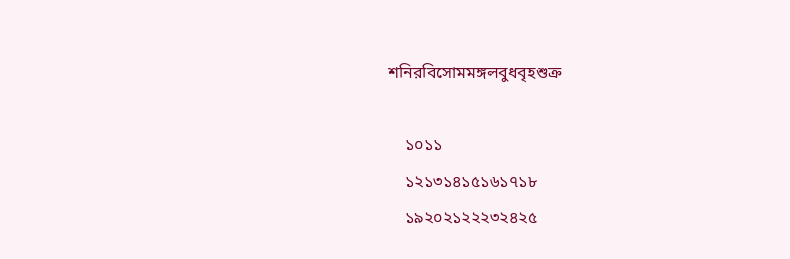শনিরবিসোমমঙ্গলবুধবৃহশুক্র

    ১০১১
    ১২১৩১৪১৫১৬১৭১৮
    ১৯২০২১২২২৩২৪২৫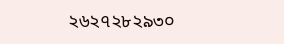২৬২৭২৮২৯৩০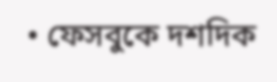• ফেসবুকে দশদিক